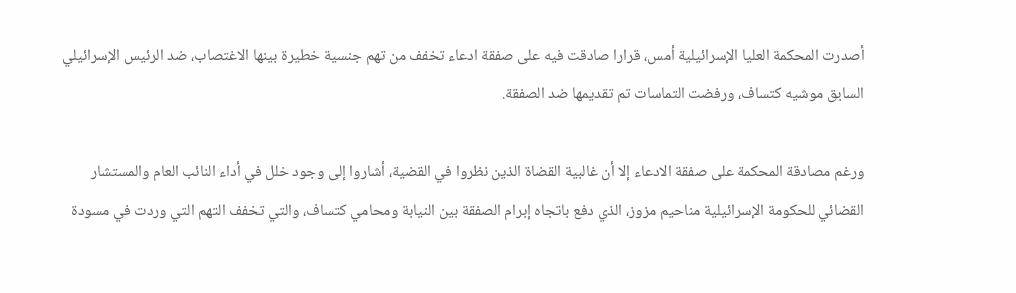أصدرت المحكمة العليا الإسرائيلية أمس، قرارا صادقت فيه على صفقة ادعاء تخفف من تهم جنسية خطيرة بينها الاغتصاب، ضد الرئيس الإسرائيلي السابق موشيه كتساف، ورفضت التماسات تم تقديمها ضد الصفقة.

ورغم مصادقة المحكمة على صفقة الادعاء إلا أن غالبية القضاة الذين نظروا في القضية، أشاروا إلى وجود خلل في أداء النائب العام والمستشار القضائي للحكومة الإسرائيلية مناحيم مزوز، الذي دفع باتجاه إبرام الصفقة بين النيابة ومحامي كتساف، والتي تخفف التهم التي وردت في مسودة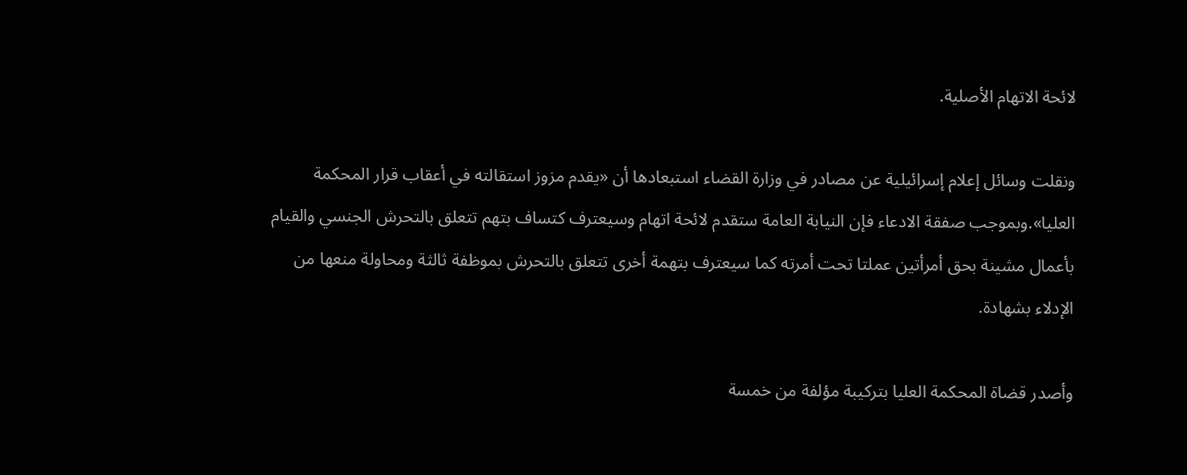لائحة الاتهام الأصلية.

ونقلت وسائل إعلام إسرائيلية عن مصادر في وزارة القضاء استبعادها أن «يقدم مزوز استقالته في أعقاب قرار المحكمة العليا».وبموجب صفقة الادعاء فإن النيابة العامة ستقدم لائحة اتهام وسيعترف كتساف بتهم تتعلق بالتحرش الجنسي والقيام بأعمال مشينة بحق أمرأتين عملتا تحت أمرته كما سيعترف بتهمة أخرى تتعلق بالتحرش بموظفة ثالثة ومحاولة منعها من الإدلاء بشهادة.

وأصدر قضاة المحكمة العليا بتركيبة مؤلفة من خمسة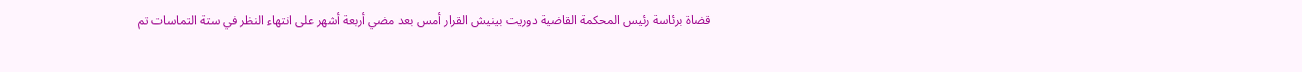قضاة برئاسة رئيس المحكمة القاضية دوريت بينيش القرار أمس بعد مضي أربعة أشهر على انتهاء النظر في ستة التماسات تم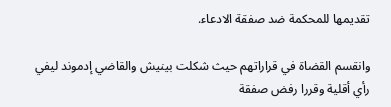تقديمها للمحكمة ضد صفقة الادعاء.

وانقسم القضاة في قراراتهم حيث شكلت بينيش والقاضي إدموند ليفي رأي أقلية وقررا رفض صفقة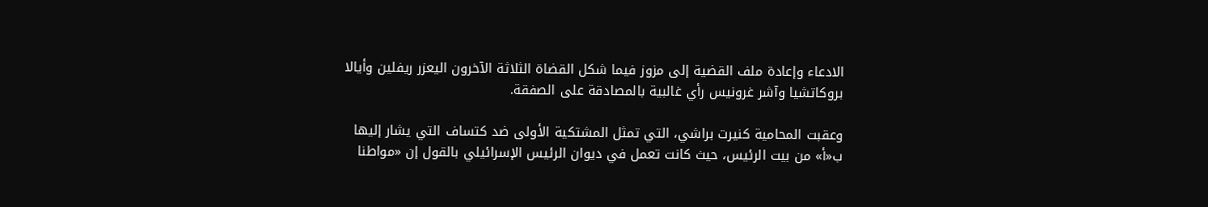الادعاء وإعادة ملف القضية إلى مزوز فيما شكل القضاة الثلاثة الآخرون اليعزر ريفلين وأيالا بروكاتشيا وآشر غرونيس رأي غالبية بالمصادقة على الصفقة.

وعقبت المحامية كنيرت براشي، التي تمثل المشتكية الأولى ضد كتساف التي يشار إليها ب«أ» من بيت الرئيس، حيث كانت تعمل في ديوان الرئيس الإسرائيلي بالقول إن «مواطنا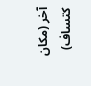آخر (مكان كتساف)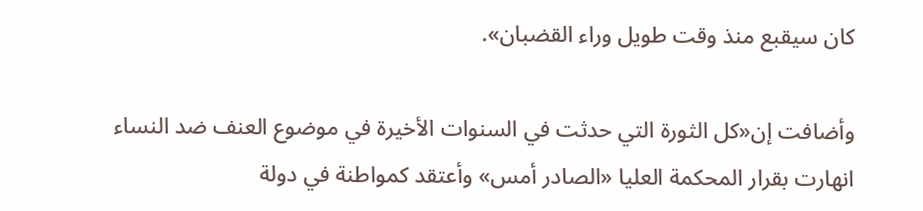كان سيقبع منذ وقت طويل وراء القضبان».

وأضافت إن«كل الثورة التي حدثت في السنوات الأخيرة في موضوع العنف ضد النساء انهارت بقرار المحكمة العليا «الصادر أمس» وأعتقد كمواطنة في دولة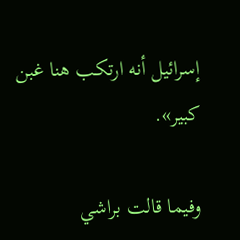إسرائيل أنه ارتكب هنا غبن كبير».

وفيما قالت براشي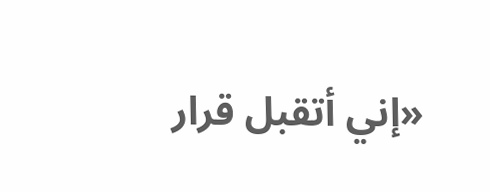«إني أتقبل قرار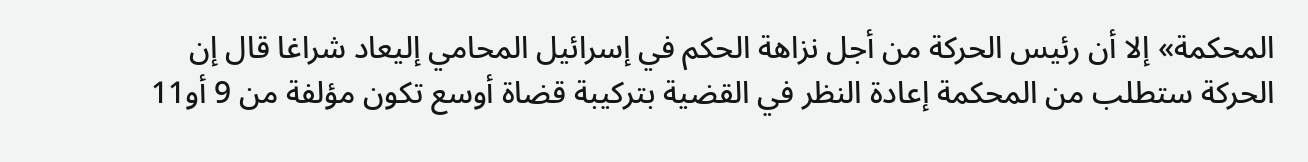المحكمة» إلا أن رئيس الحركة من أجل نزاهة الحكم في إسرائيل المحامي إليعاد شراغا قال إن الحركة ستطلب من المحكمة إعادة النظر في القضية بتركيبة قضاة أوسع تكون مؤلفة من 9 أو11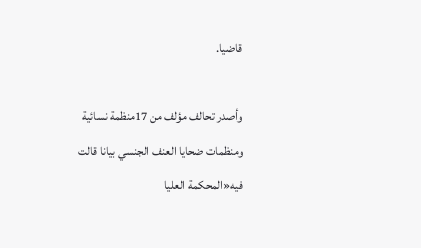قاضيا.

وأصدر تحالف مؤلف من 17منظمة نسائية ومنظمات ضحايا العنف الجنسي بيانا قالت فيه«المحكمة العليا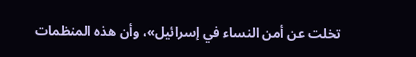تخلت عن أمن النساء في إسرائيل»، وأن هذه المنظمات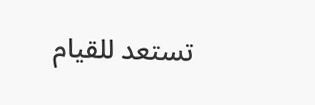تستعد للقيام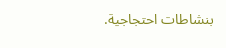بنشاطات احتجاجية.